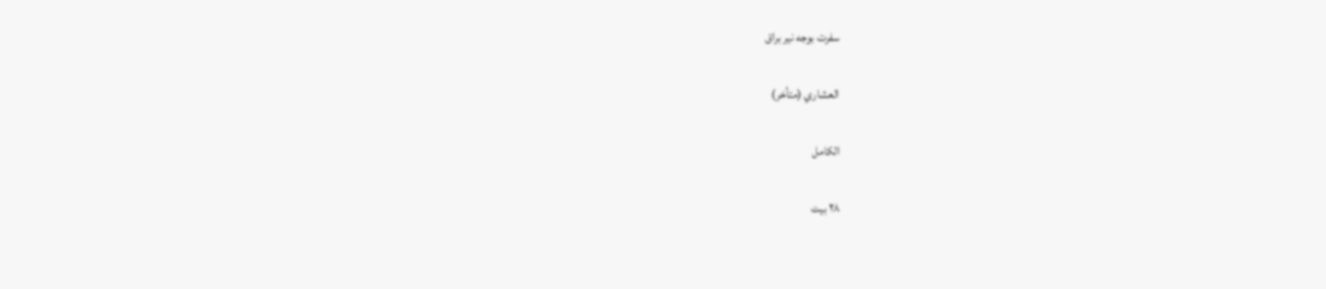سفرت بوجه نير براق

العشاري (متأخر)

الكامل

٢٨ بيت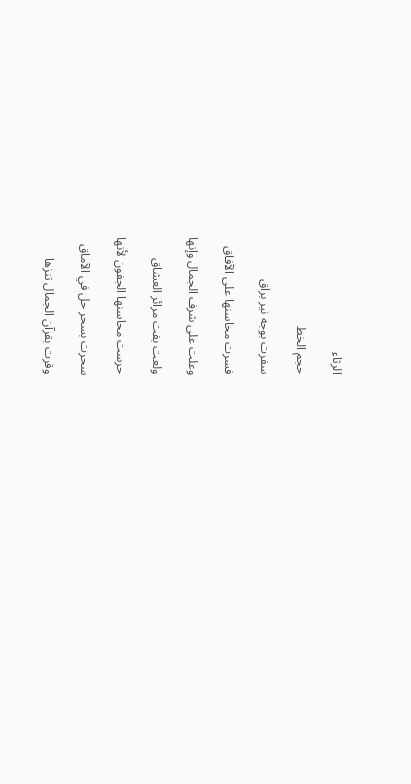الرثاء

حجم الخط

سفرت بوجه نير براق

فسرت محاسنها على الآفاق

وعلت على شرف الجمال وإنها

ولعت بفت مرائر العشاق

حرست محاسنها الجفون لأنها

سحرت بسحر حل في الآماق

وقرت بقرآن الجمال تنزها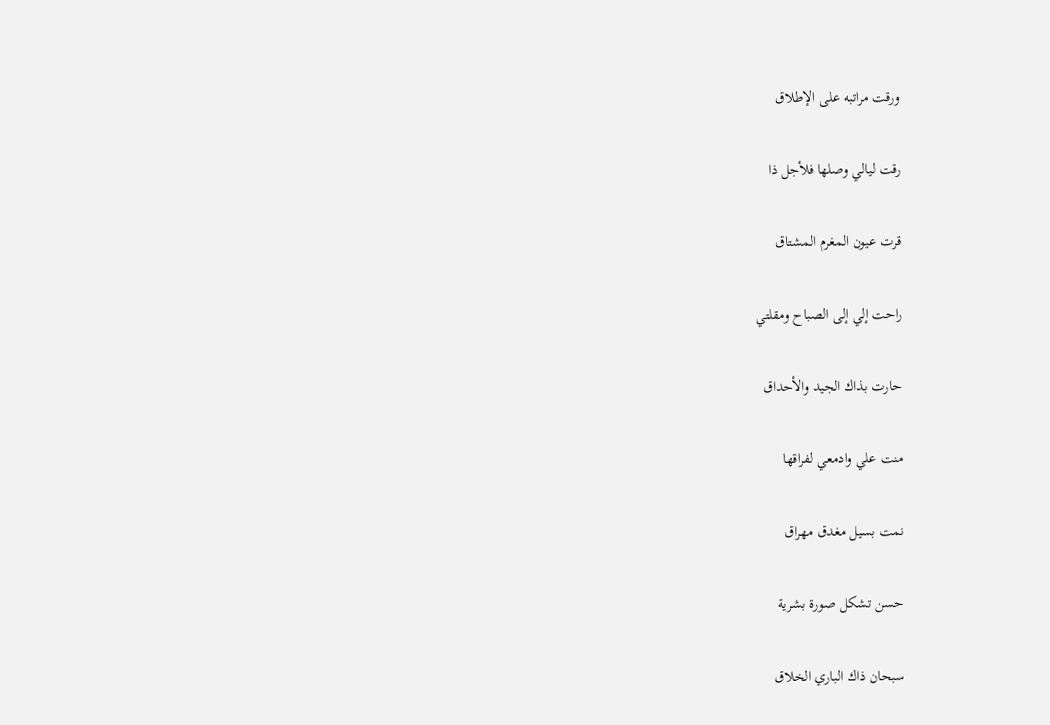ورقت مراتبه على الإطلاق

رقت ليالي وصلها فلأجل ذا

قرت عيون المغرم المشتاق

راحت إلي إلى الصباح ومقلتي

حارت بذاك الجيد والأحداق

منت علي وادمعي لفراقها

نمت بسيل مغدق مهراق

حسن تشكل صورة بشرية

سبحان ذاك الباري الخلاق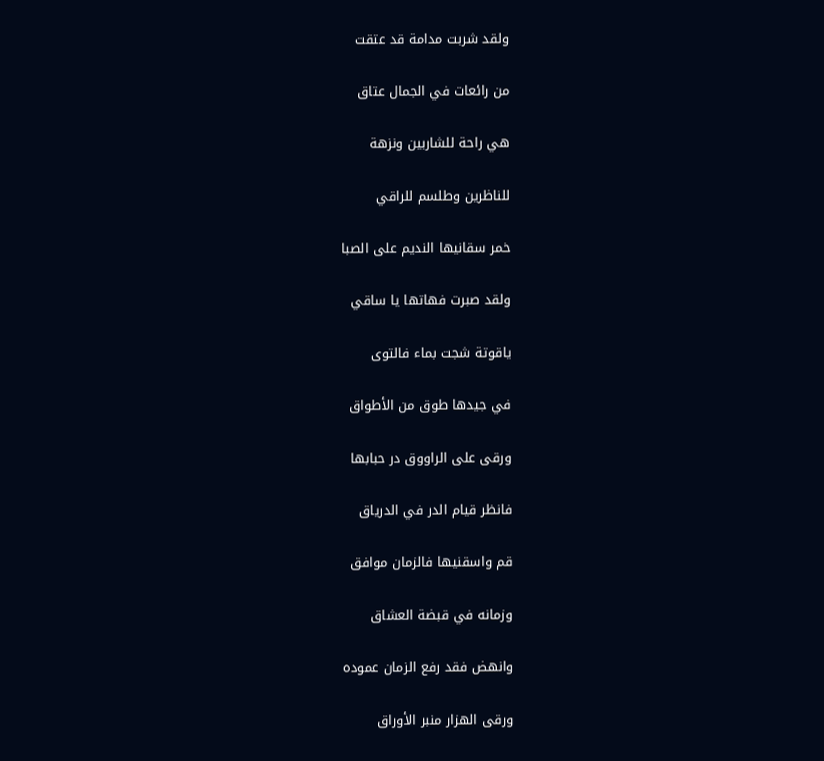ولقد شربت مدامة قد عتقت

من رائعات في الجمال عتاق

هي راحة للشاربين ونزهة

للناظرين وطلسم للراقي

خمر سقانيها النديم على الصبا

ولقد صبرت فهاتها يا ساقي

ياقوتة شجت بماء فالتوى

في جيدها طوق من الأطواق

ورقى على الراووق در حبابها

فانظر قيام الدر في الدرياق

قم واسقنيها فالزمان موافق

وزمانه في قبضة العشاق

وانهض فقد رفع الزمان عموده

ورقى الهزار منبر الأوراق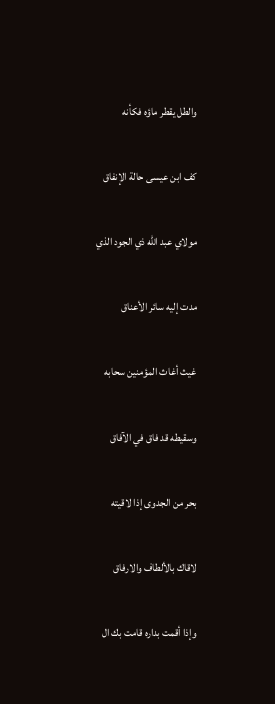والطل يقطر ماؤه فكأنه

كف ابن عيسى حالة الإنفاق

مولاي عبد الله ذي الجود الذي

مدت إليه سائر الأعناق

غيث أغاث المؤمنين سحابه

وسقيطه قد فاق في الآفاق

بحر من الجدوى إذا لاقيته

لاقاك بالألطاف والارفاق

وإذا أقمت بداره قامت بك ال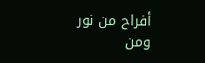أفراح من نور ومن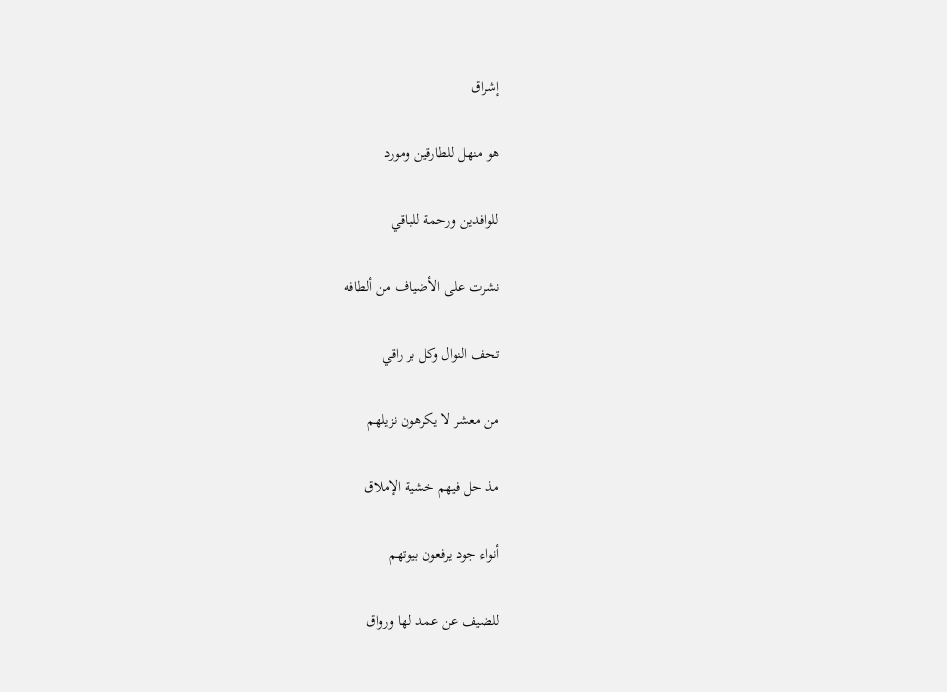إشراق

هو منهل للطارقين ومورد

للوافدين ورحمة للباقي

نشرت على الأضياف من ألطافه

تحف النوال وكل بر راقي

من معشر لا يكرهون نزيلهم

مذ حل فيهم خشية الإملاق

أنواء جود يرفعون بيوتهم

للضيف عن عمد لها ورواق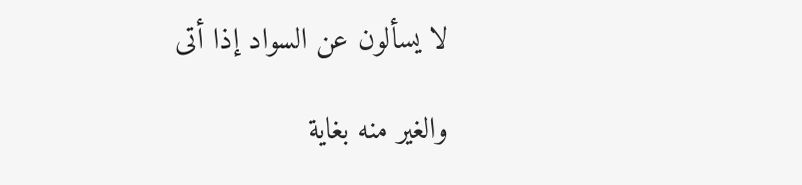لا يسألون عن السواد إذا أتى

والغير منه بغاية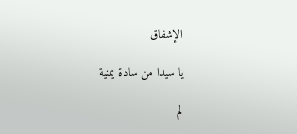الإشفاق

يا سيدا من سادة يمنية

لم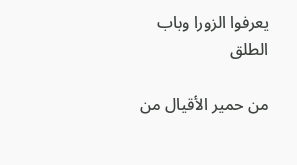يعرفوا الزورا وباب الطلق

من حمير الأقيال من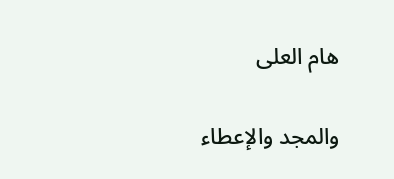هام العلى

والمجد والإعطاء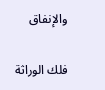والإنفاق

فلك الوراثة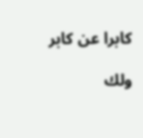كابرا عن كابر

ولك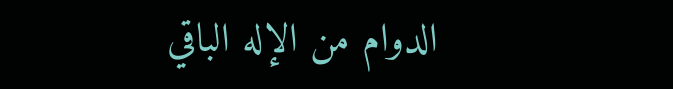الدوام من الإله الباقي